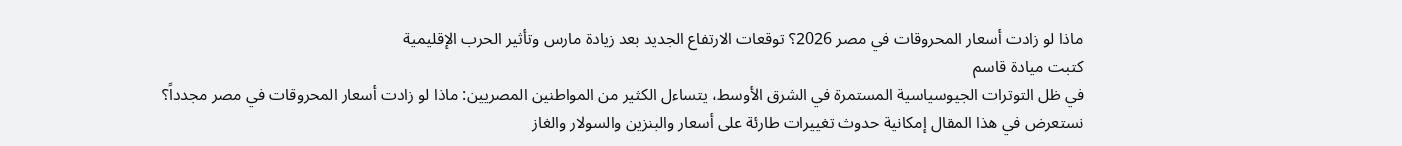ماذا لو زادت أسعار المحروقات في مصر 2026؟ توقعات الارتفاع الجديد بعد زيادة مارس وتأثير الحرب الإقليمية
كتبت ميادة قاسم
في ظل التوترات الجيوسياسية المستمرة في الشرق الأوسط، يتساءل الكثير من المواطنين المصريين: ماذا لو زادت أسعار المحروقات في مصر مجدداً؟
نستعرض في هذا المقال إمكانية حدوث تغييرات طارئة على أسعار والبنزين والسولار والغاز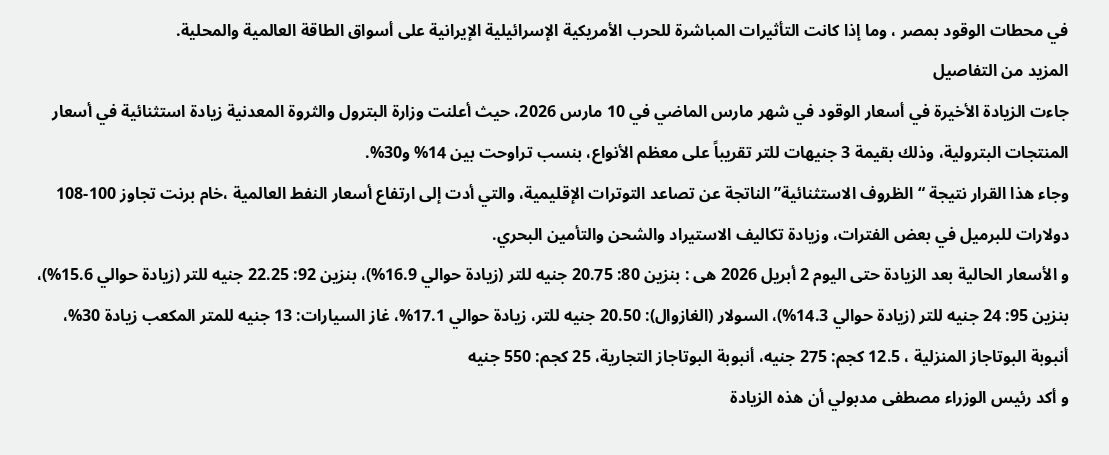في محطات الوقود بمصر ، وما إذا كانت التأثيرات المباشرة للحرب الأمريكية الإسرائيلية الإيرانية على أسواق الطاقة العالمية والمحلية.
المزيد من التفاصيل
جاءت الزيادة الأخيرة في أسعار الوقود في شهر مارس الماضي في 10 مارس 2026، حيث أعلنت وزارة البترول والثروة المعدنية زيادة استثنائية في أسعار المنتجات البترولية، وذلك بقيمة 3 جنيهات للتر تقريباً على معظم الأنواع، بنسب تراوحت بين 14% و30%.
وجاء هذا القرار نتيجة “الظروف الاستثنائية” الناتجة عن تصاعد التوترات الإقليمية، والتي أدت إلى ارتفاع أسعار النفط العالمية ،خام برنت تجاوز 100-108 دولارات للبرميل في بعض الفترات، وزيادة تكاليف الاستيراد والشحن والتأمين البحري.
و الأسعار الحالية بعد الزيادة حتى اليوم 2 أبريل 2026 هى : بنزين 80: 20.75 جنيه للتر (زيادة حوالي 16.9%)، بنزين 92: 22.25 جنيه للتر (زيادة حوالي 15.6%)، بنزين 95: 24 جنيه للتر (زيادة حوالي 14.3%)، السولار (الغازوال): 20.50 جنيه للتر، زيادة حوالي 17.1%، غاز السيارات: 13 جنيه للمتر المكعب زيادة 30%، أنبوبة البوتاجاز المنزلية ، 12.5 كجم: 275 جنيه، أنبوبة البوتاجاز التجارية، 25 كجم: 550 جنيه
و أكد رئيس الوزراء مصطفى مدبولي أن هذه الزيادة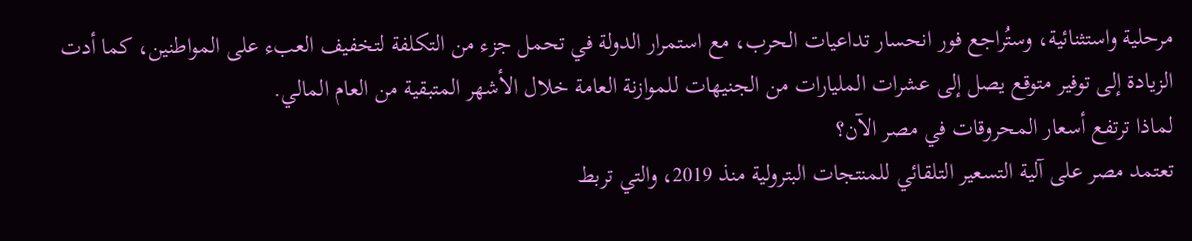مرحلية واستثنائية، وستُراجع فور انحسار تداعيات الحرب، مع استمرار الدولة في تحمل جزء من التكلفة لتخفيف العبء على المواطنين، كما أدت الزيادة إلى توفير متوقع يصل إلى عشرات المليارات من الجنيهات للموازنة العامة خلال الأشهر المتبقية من العام المالي.
لماذا ترتفع أسعار المحروقات في مصر الآن؟
تعتمد مصر على آلية التسعير التلقائي للمنتجات البترولية منذ 2019، والتي تربط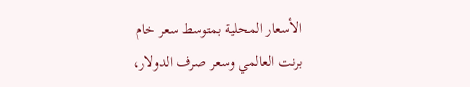الأسعار المحلية بمتوسط سعر خام برنت العالمي وسعر صرف الدولار،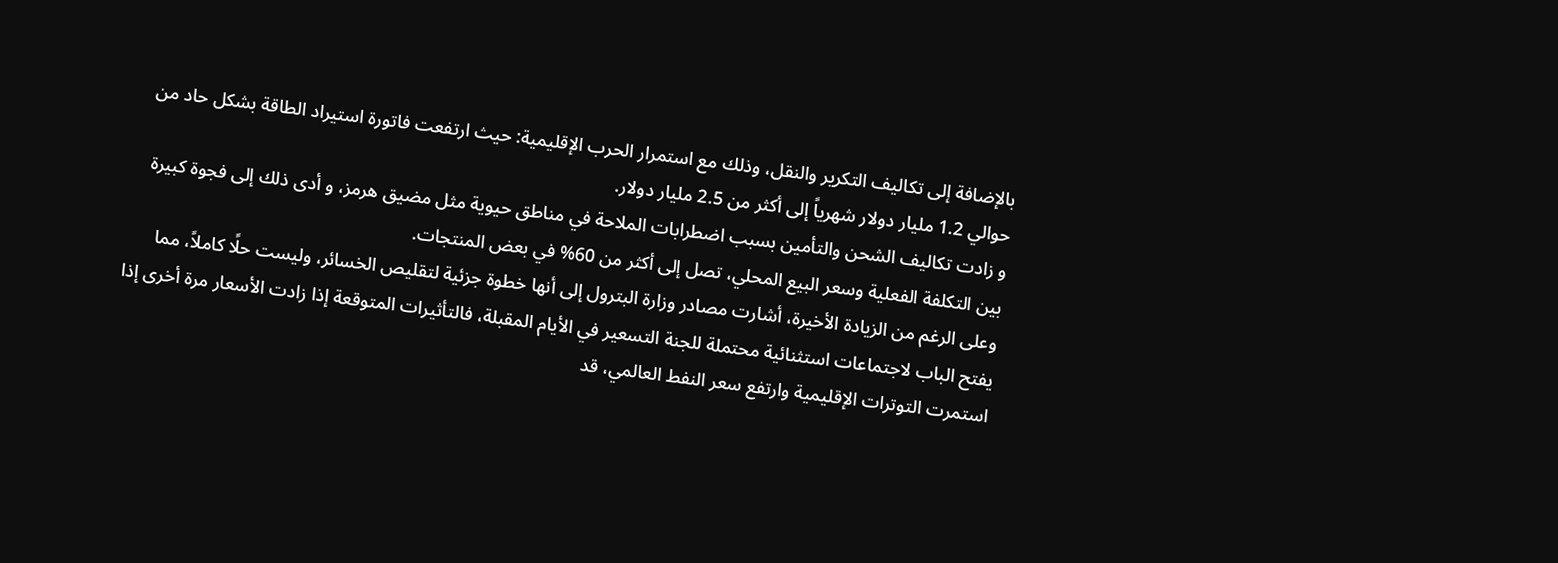بالإضافة إلى تكاليف التكرير والنقل، وذلك مع استمرار الحرب الإقليمية: حيث ارتفعت فاتورة استيراد الطاقة بشكل حاد من حوالي 1.2 مليار دولار شهرياً إلى أكثر من 2.5 مليار دولار.
و زادت تكاليف الشحن والتأمين بسبب اضطرابات الملاحة في مناطق حيوية مثل مضيق هرمز، و أدى ذلك إلى فجوة كبيرة بين التكلفة الفعلية وسعر البيع المحلي، تصل إلى أكثر من 60% في بعض المنتجات.
وعلى الرغم من الزيادة الأخيرة، أشارت مصادر وزارة البترول إلى أنها خطوة جزئية لتقليص الخسائر، وليست حلًا كاملاً، مما يفتح الباب لاجتماعات استثنائية محتملة للجنة التسعير في الأيام المقبلة، فالتأثيرات المتوقعة إذا زادت الأسعار مرة أخرى إذا استمرت التوترات الإقليمية وارتفع سعر النفط العالمي، قد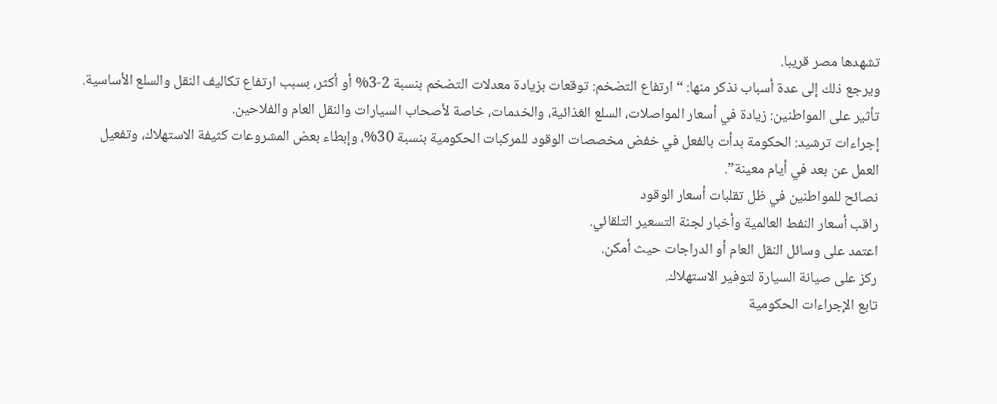تشهدها مصر قريبا.
ويرجع ذلك إلى عدة أسباب نذكر منها: “ارتفاع التضخم: توقعات بزيادة معدلات التضخم بنسبة 2-3% أو أكثر، بسبب ارتفاع تكاليف النقل والسلع الأساسية.
تأثير على المواطنين: زيادة في أسعار المواصلات، السلع الغذائية، والخدمات، خاصة لأصحاب السيارات والنقل العام والفلاحين.
إجراءات ترشيد: الحكومة بدأت بالفعل في خفض مخصصات الوقود للمركبات الحكومية بنسبة 30%، وإبطاء بعض المشروعات كثيفة الاستهلاك، وتفعيل العمل عن بعد في أيام معينة”.
نصائح للمواطنين في ظل تقلبات أسعار الوقود
راقب أسعار النفط العالمية وأخبار لجنة التسعير التلقائي.
اعتمد على وسائل النقل العام أو الدراجات حيث أمكن.
ركز على صيانة السيارة لتوفير الاستهلاك.
تابع الإجراءات الحكومية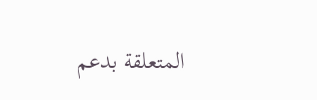المتعلقة بدعم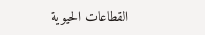القطاعات الحيوية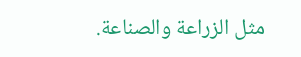مثل الزراعة والصناعة.